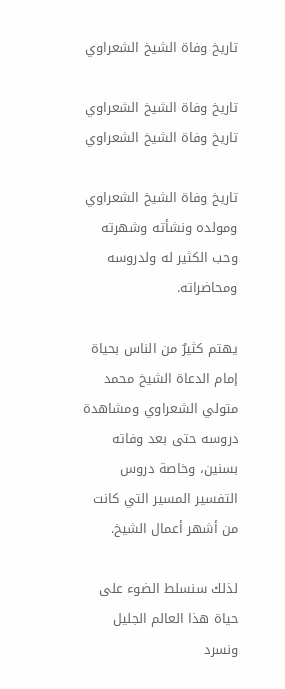تاريخ وفاة الشيخ الشعراوي

تاريخ وفاة الشيخ الشعراوي
تاريخ وفاة الشيخ الشعراوي

تاريخ وفاة الشيخ الشعراوي ومولده ونشأته وشهرته وحب الكثير له ولدروسه ومحاضراته.

يهتم كثيرٌ من الناس بحياة إمام الدعاة الشيخ محمد متولي الشعراوي ومشاهدة دروسه حتى بعد وفاته بسنين، وخاصة دروس التفسير المسير التي كانت من أشهر أعمال الشيخ.

لذلك سنسلط الضوء على حياة هذا العالم الجليل ونسرد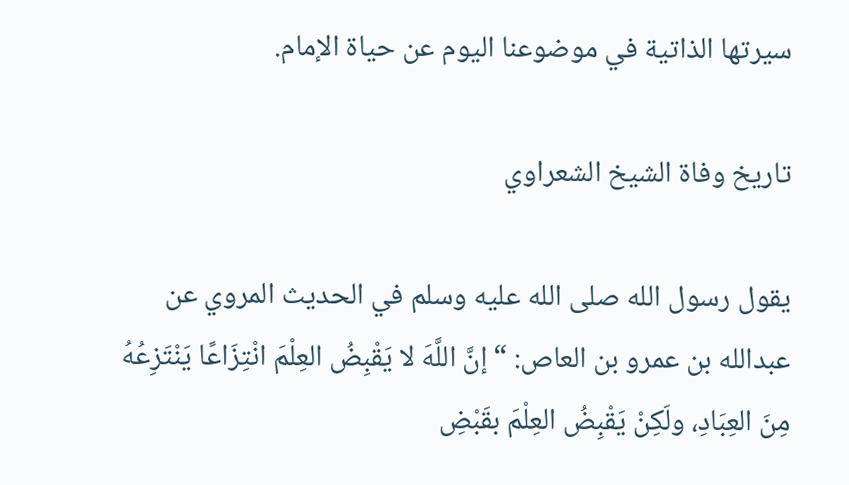سيرتها الذاتية في موضوعنا اليوم عن حياة الإمام.

تاريخ وفاة الشيخ الشعراوي

يقول رسول الله صلى الله عليه وسلم في الحديث المروي عن عبدالله بن عمرو بن العاص: “إنَّ اللَّهَ لا يَقْبِضُ العِلْمَ انْتِزَاعًا يَنْتَزِعُهُ مِنَ العِبَادِ، ولَكِنْ يَقْبِضُ العِلْمَ بقَبْضِ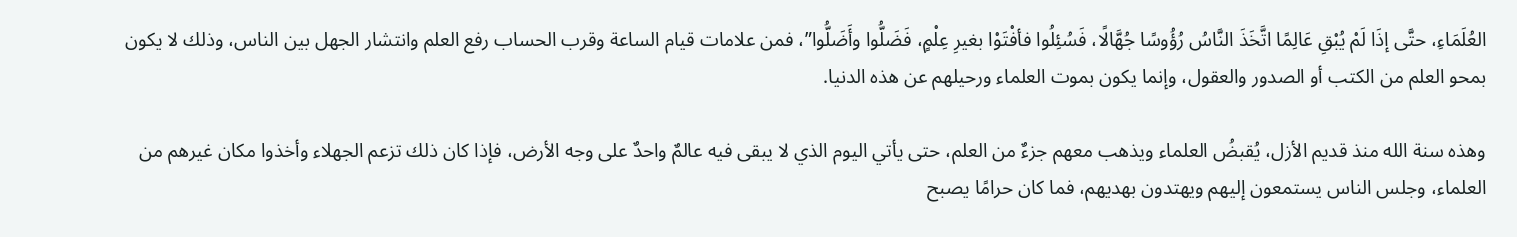العُلَمَاءِ، حتَّى إذَا لَمْ يُبْقِ عَالِمًا اتَّخَذَ النَّاسُ رُؤُوسًا جُهَّالًا، فَسُئِلُوا فأفْتَوْا بغيرِ عِلْمٍ، فَضَلُّوا وأَضَلُّوا”، فمن علامات قيام الساعة وقرب الحساب رفع العلم وانتشار الجهل بين الناس، وذلك لا يكون بمحو العلم من الكتب أو الصدور والعقول، وإنما يكون بموت العلماء ورحيلهم عن هذه الدنيا.

وهذه سنة الله منذ قديم الأزل، يُقبضُ العلماء ويذهب معهم جزءٌ من العلم، حتى يأتي اليوم الذي لا يبقى فيه عالمٌ واحدٌ على وجه الأرض، فإذا كان ذلك تزعم الجهلاء وأخذوا مكان غيرهم من العلماء، وجلس الناس يستمعون إليهم ويهتدون بهديهم، فما كان حرامًا يصبح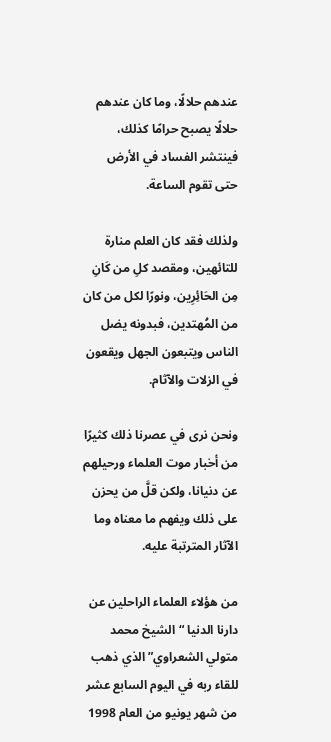عندهم حلالًا، وما كان عندهم حلالًا يصبح حرامًا كذلك، فينتشر الفساد في الأرض حتى تقوم الساعة.

ولذلك فقد كان العلم منارة للتائهين، ومقصد كلِ من كَانِ مِن الحَائِرِين، ونورًا لكل من كان من المُهتدين، فبدونه يضل الناس ويتبعون الجهل ويقعون في الزلات والآثام.

ونحن نرى في عصرنا ذلك كثيرًا من أخبار موت العلماء ورحيلهم عن دنيانا، ولكن قلَّ من يحزن على ذلك ويفهم ما معناه وما الآثار المترتبة عليه.

من هؤلاء العلماء الراحلين عن دارنا الدنيا “الشيخ محمد متولي الشعراوي” الذي ذهب للقاء ربه في اليوم السابع عشر من شهر يونيو من العام 1998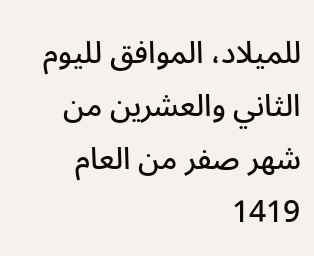للميلاد، الموافق لليوم الثاني والعشرين من شهر صفر من العام 1419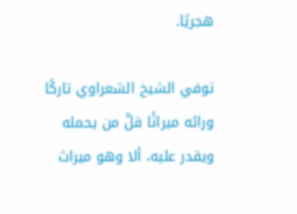هجريًا.

توفي الشيخ الشعراوي تاركًا ورائه ميراثًا قلَّ من يحمله ويقدر عليه، ألا وهو ميراث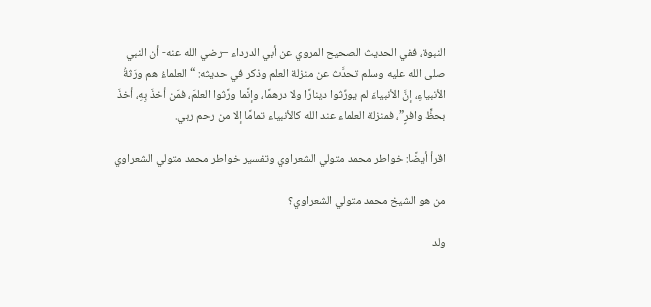النبوة، ففي الحديث الصحيح المروي عن أبي الدرداء –رضي الله عنه- أن النبي صلى الله عليه وسلم تحدَّث عن منزلة العلم وذكر في حديثه: “العلماءُ هم ورَثةُ الأنبياءِ، إنَّ الأنبياءَ لم يورِّثوا دينارًا ولا درهمًا، وإنَّما ورَّثوا العلمَ، فمَن أخذَ بِهِ، أخذَ بحظٍّ وافرٍ”، فمنزلة العلماء عند الله كالأنبياء تمامًا إلا من رحم ربي.

اقرأ أيضًا: خواطر محمد متولي الشعراوي وتفسير خواطر محمد متولي الشعراوي

من هو الشيخ محمد متولي الشعراوي؟

ولد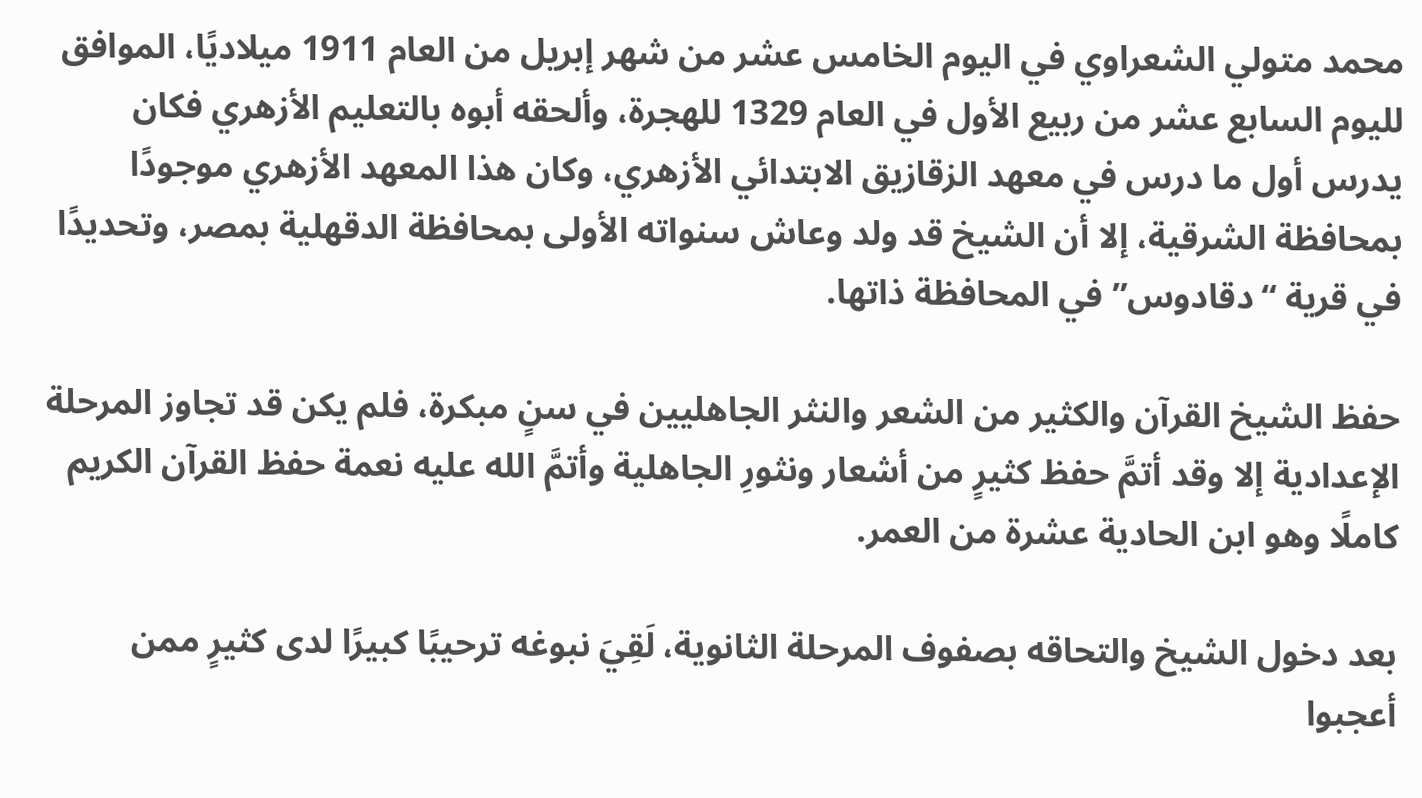محمد متولي الشعراوي في اليوم الخامس عشر من شهر إبريل من العام 1911 ميلاديًا، الموافق لليوم السابع عشر من ربيع الأول في العام 1329 للهجرة، وألحقه أبوه بالتعليم الأزهري فكان يدرس أول ما درس في معهد الزقازيق الابتدائي الأزهري، وكان هذا المعهد الأزهري موجودًا بمحافظة الشرقية، إلا أن الشيخ قد ولد وعاش سنواته الأولى بمحافظة الدقهلية بمصر، وتحديدًا في قرية “دقادوس” في المحافظة ذاتها.

حفظ الشيخ القرآن والكثير من الشعر والنثر الجاهليين في سنٍ مبكرة، فلم يكن قد تجاوز المرحلة الإعدادية إلا وقد أتمَّ حفظ كثيرٍ من أشعار ونثورِ الجاهلية وأتمَّ الله عليه نعمة حفظ القرآن الكريم كاملًا وهو ابن الحادية عشرة من العمر.

بعد دخول الشيخ والتحاقه بصفوف المرحلة الثانوية، لَقِيَ نبوغه ترحيبًا كبيرًا لدى كثيرٍ ممن أعجبوا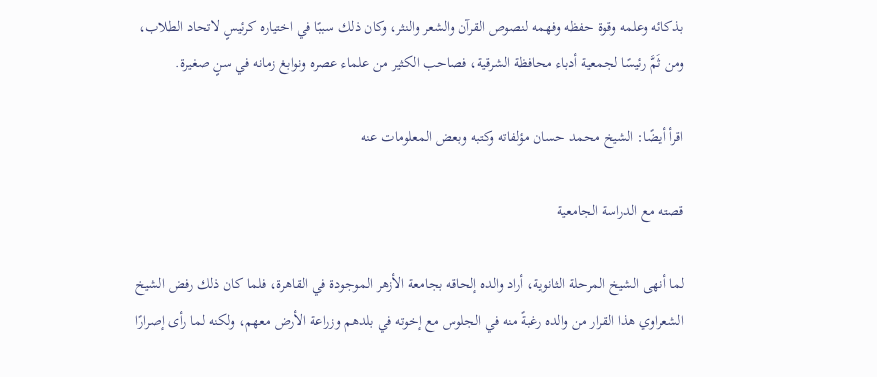بذكائه وعلمه وقوة حفظه وفهمه لنصوص القرآن والشعر والنثر، وكان ذلك سببًا في اختياره كرئيسٍ لاتحاد الطلاب، ومن ثَمَّ رئيسًا لجمعية أدباء محافظة الشرقية، فصاحب الكثير من علماء عصره ونوابغ زمانه في سنٍ صغيرة.

اقرأ أيضًا: الشيخ محمد حسان مؤلفاته وكتبه وبعض المعلومات عنه

قصته مع الدراسة الجامعية

لما أنهى الشيخ المرحلة الثانوية، أراد والده إلحاقه بجامعة الأزهر الموجودة في القاهرة، فلما كان ذلك رفض الشيخ الشعراوي هذا القرار من والده رغبةً منه في الجلوس مع إخوته في بلدهم وزراعة الأرض معهم، ولكنه لما رأى إصرارًا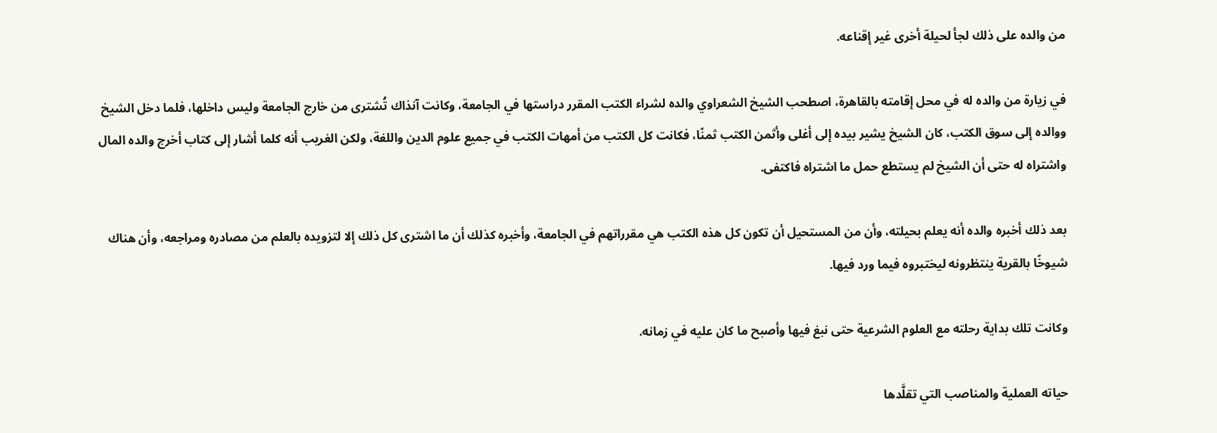من والده على ذلك لجأ لحيلة أخرى غير إقناعه.

في زيارة من والده له في محل إقامته بالقاهرة، اصطحب الشيخ الشعراوي والده لشراء الكتب المقرر دراستها في الجامعة، وكانت آنذاك تُشترى من خارج الجامعة وليس داخلها، فلما دخل الشيخ ووالده إلى سوق الكتب، كان الشيخ يشير بيده إلى أغلى وأثمن الكتب ثمنًا، فكانت كل الكتب من أمهات الكتب في جميع علوم الدين واللغة، ولكن الغريب أنه كلما أشار إلى كتاب أخرج والده المال واشتراه له حتى أن الشيخ لم يستطع حمل ما اشتراه فاكتفى.

بعد ذلك أخبره والده أنه يعلم بحيلته، وأن من المستحيل أن تكون كل هذه الكتب هي مقرراتهم في الجامعة، وأخبره كذلك أن ما اشترى كل ذلك إلا لتزويده بالعلم من مصادره ومراجعه، وأن هناك شيوخًا بالقرية ينتظرونه ليختبروه فيما ورد فيها.

وكانت تلك بداية رحلته مع العلوم الشرعية حتى نبغ فيها وأصبح ما كان عليه في زمانه.

حياته العملية والمناصب التي تقلَّدها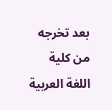بعد تخرجه من كلية اللغة العربية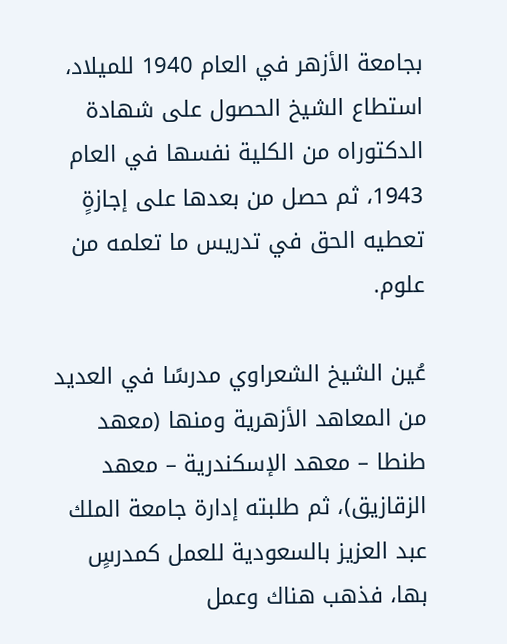بجامعة الأزهر في العام 1940 للميلاد، استطاع الشيخ الحصول على شهادة الدكتوراه من الكلية نفسها في العام 1943، ثم حصل من بعدها على إجازةٍ تعطيه الحق في تدريس ما تعلمه من علوم.

عُين الشيخ الشعراوي مدرسًا في العديد من المعاهد الأزهرية ومنها (معهد طنطا – معهد الإسكندرية – معهد الزقازيق)، ثم طلبته إدارة جامعة الملك عبد العزيز بالسعودية للعمل كمدرسٍ بها، فذهب هناك وعمل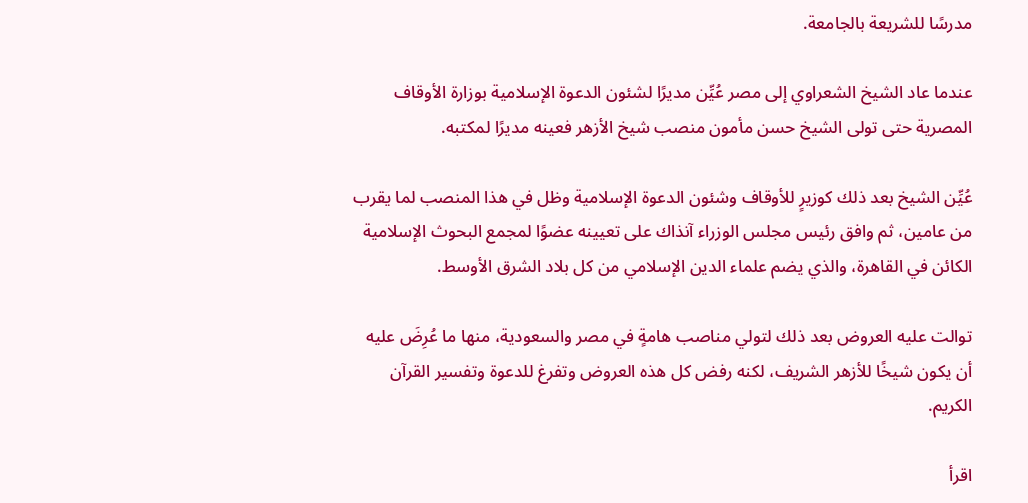مدرسًا للشريعة بالجامعة.

عندما عاد الشيخ الشعراوي إلى مصر عُيِّن مديرًا لشئون الدعوة الإسلامية بوزارة الأوقاف المصرية حتى تولى الشيخ حسن مأمون منصب شيخ الأزهر فعينه مديرًا لمكتبه.

عُيِّن الشيخ بعد ذلك كوزيرٍ للأوقاف وشئون الدعوة الإسلامية وظل في هذا المنصب لما يقرب من عامين، ثم وافق رئيس مجلس الوزراء آنذاك على تعيينه عضوًا لمجمع البحوث الإسلامية الكائن في القاهرة، والذي يضم علماء الدين الإسلامي من كل بلاد الشرق الأوسط.

توالت عليه العروض بعد ذلك لتولي مناصب هامةٍ في مصر والسعودية، منها ما عُرِضَ عليه أن يكون شيخًا للأزهر الشريف، لكنه رفض كل هذه العروض وتفرغ للدعوة وتفسير القرآن الكريم.

اقرأ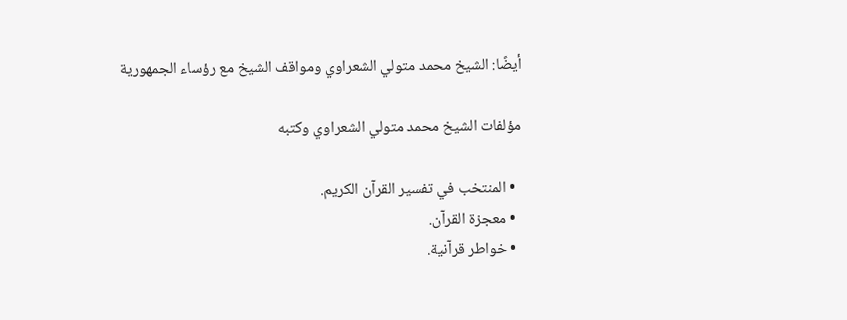أيضًا: الشيخ محمد متولي الشعراوي ومواقف الشيخ مع رؤساء الجمهورية

مؤلفات الشيخ محمد متولي الشعراوي وكتبه

  • المنتخب في تفسير القرآن الكريم.
  • معجزة القرآن.
  • خواطر قرآنية.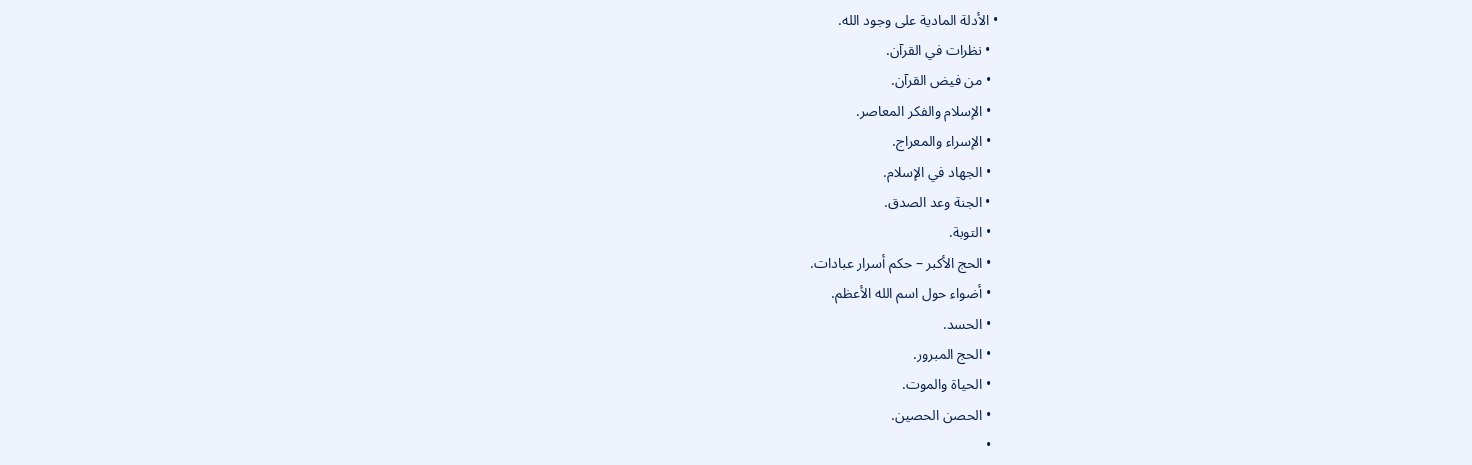• الأدلة المادية على وجود الله.
  • نظرات في القرآن.
  • من فيض القرآن.
  • الإسلام والفكر المعاصر.
  • الإسراء والمعراج.
  • الجهاد في الإسلام.
  • الجنة وعد الصدق.
  • التوبة.
  • الحج الأكبر – حكم أسرار عبادات.
  • أضواء حول اسم الله الأعظم.
  • الحسد.
  • الحج المبرور.
  • الحياة والموت.
  • الحصن الحصين.
  •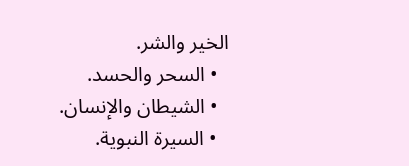الخير والشر.
  • السحر والحسد.
  • الشيطان والإنسان.
  • السيرة النبوية.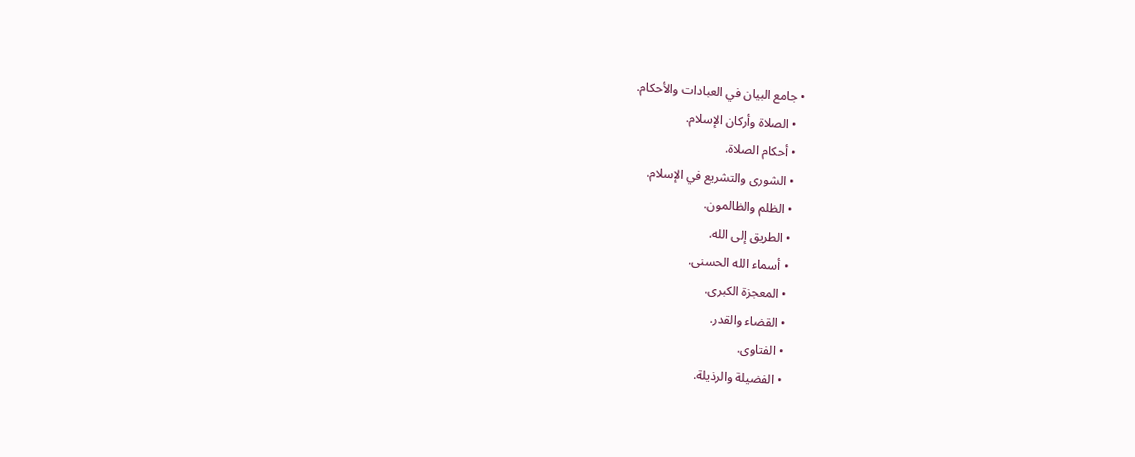• جامع البيان في العبادات والأحكام.
  • الصلاة وأركان الإسلام.
  • أحكام الصلاة.
  • الشورى والتشريع في الإسلام.
  • الظلم والظالمون.
  • الطريق إلى الله.
  • أسماء الله الحسنى.
  • المعجزة الكبرى.
  • القضاء والقدر.
  • الفتاوى.
  • الفضيلة والرذيلة.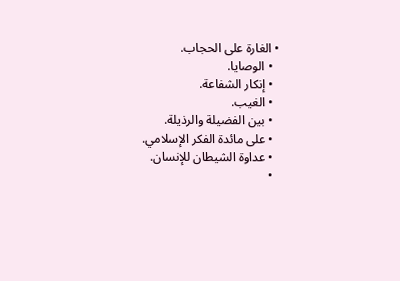• الغارة على الحجاب.
  • الوصايا.
  • إنكار الشفاعة.
  • الغيب.
  • بين الفضيلة والرذيلة.
  • على مائدة الفكر الإسلامي.
  • عداوة الشيطان للإنسان.
  •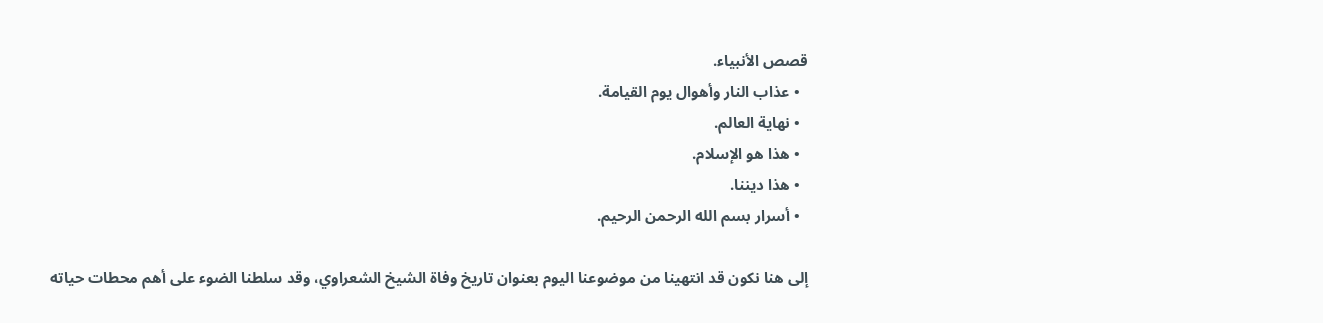قصص الأنبياء.
  • عذاب النار وأهوال يوم القيامة.
  • نهاية العالم.
  • هذا هو الإسلام.
  • هذا ديننا.
  • أسرار بسم الله الرحمن الرحيم.

إلى هنا نكون قد انتهينا من موضوعنا اليوم بعنوان تاريخ وفاة الشيخ الشعراوي، وقد سلطنا الضوء على أهم محطات حياته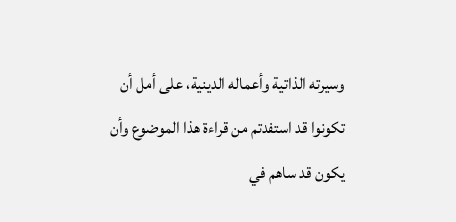وسيرته الذاتية وأعماله الدينية، على أمل أن تكونوا قد استفدتم من قراءة هذا الموضوع وأن يكون قد ساهم في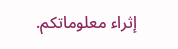إثراء معلوماتكم.